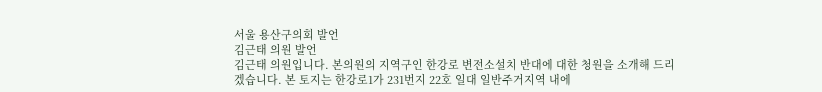서울 용산구의회 발언
김근태 의원 발언
김근태 의원입니다. 본의원의 지역구인 한강로 변전소설치 반대에 대한 청원을 소개해 드리겠습니다. 본 토지는 한강로1가 231번지 22호 일대 일반주거지역 내에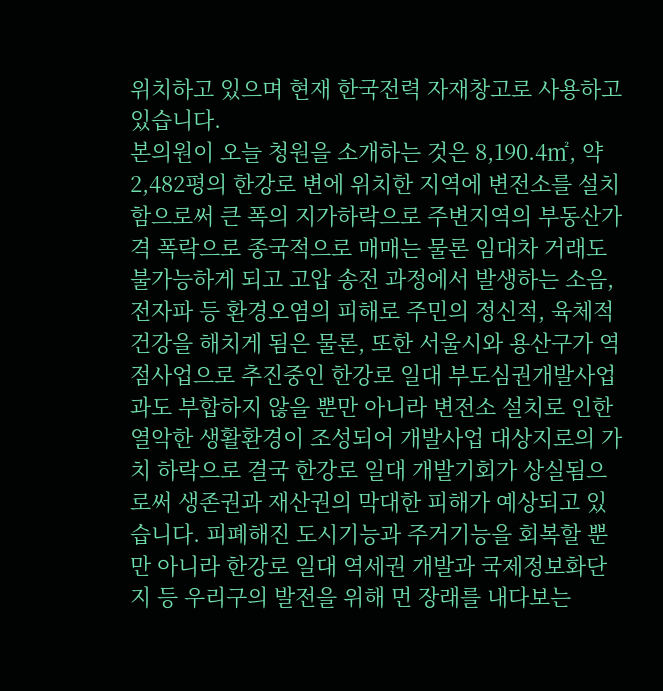위치하고 있으며 현재 한국전력 자재창고로 사용하고 있습니다.
본의원이 오늘 청원을 소개하는 것은 8,190.4㎡, 약 2,482평의 한강로 변에 위치한 지역에 변전소를 설치함으로써 큰 폭의 지가하락으로 주변지역의 부동산가격 폭락으로 종국적으로 매매는 물론 임대차 거래도 불가능하게 되고 고압 송전 과정에서 발생하는 소음, 전자파 등 환경오염의 피해로 주민의 정신적, 육체적 건강을 해치게 됨은 물론, 또한 서울시와 용산구가 역점사업으로 추진중인 한강로 일대 부도심권개발사업과도 부합하지 않을 뿐만 아니라 변전소 설치로 인한 열악한 생활환경이 조성되어 개발사업 대상지로의 가치 하락으로 결국 한강로 일대 개발기회가 상실됨으로써 생존권과 재산권의 막대한 피해가 예상되고 있습니다. 피폐해진 도시기능과 주거기능을 회복할 뿐만 아니라 한강로 일대 역세권 개발과 국제정보화단지 등 우리구의 발전을 위해 먼 장래를 내다보는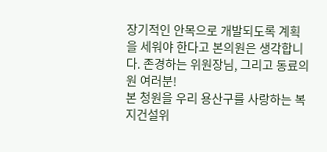장기적인 안목으로 개발되도록 계획을 세워야 한다고 본의원은 생각합니다. 존경하는 위원장님, 그리고 동료의원 여러분!
본 청원을 우리 용산구를 사랑하는 복지건설위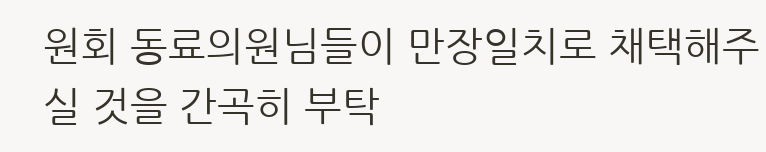원회 동료의원님들이 만장일치로 채택해주실 것을 간곡히 부탁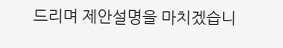드리며 제안설명을 마치겠습니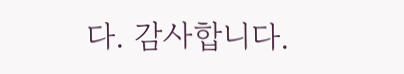다. 감사합니다.